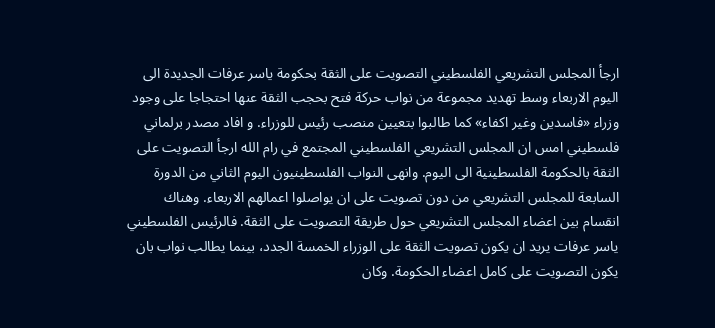ارجأ المجلس التشريعي الفلسطيني التصويت على الثقة بحكومة ياسر عرفات الجديدة الى اليوم الاربعاء وسط تهديد مجموعة من نواب حركة فتح بحجب الثقة عنها احتجاجا على وجود وزراء «فاسدين وغير اكفاء» كما طالبوا بتعيين منصب رئيس للوزراء. و افاد مصدر برلماني فلسطيني امس ان المجلس التشريعي الفلسطيني المجتمع في رام الله ارجأ التصويت على الثقة بالحكومة الفلسطينية الى اليوم. وانهى النواب الفلسطينيون اليوم الثاني من الدورة السابعة للمجلس التشريعي من دون تصويت على ان يواصلوا اعمالهم الاربعاء. وهناك انقسام بين اعضاء المجلس التشريعي حول طريقة التصويت على الثقة. فالرئيس الفلسطيني ياسر عرفات يريد ان يكون تصويت الثقة على الوزراء الخمسة الجدد، بينما يطالب نواب بان يكون التصويت على كامل اعضاء الحكومة. وكان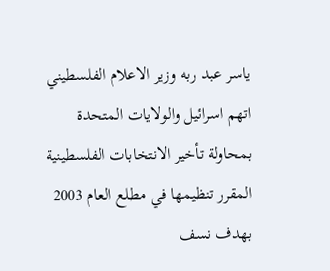ياسر عبد ربه وزير الاعلام الفلسطيني اتهم اسرائيل والولايات المتحدة بمحاولة تأخير الانتخابات الفلسطينية المقرر تنظيمها في مطلع العام 2003 بهدف نسف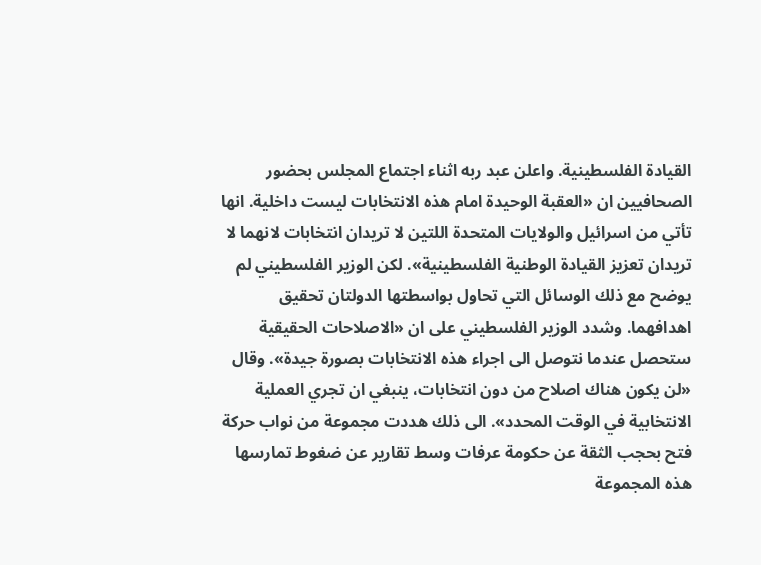القيادة الفلسطينية. واعلن عبد ربه اثناء اجتماع المجلس بحضور الصحافيين ان «العقبة الوحيدة امام هذه الانتخابات ليست داخلية. انها تأتي من اسرائيل والولايات المتحدة اللتين لا تريدان انتخابات لانهما لا تريدان تعزيز القيادة الوطنية الفلسطينية». لكن الوزير الفلسطيني لم يوضح مع ذلك الوسائل التي تحاول بواسطتها الدولتان تحقيق اهدافهما. وشدد الوزير الفلسطيني على ان «الاصلاحات الحقيقية ستحصل عندما نتوصل الى اجراء هذه الانتخابات بصورة جيدة». وقال «لن يكون هناك اصلاح من دون انتخابات، ينبغي ان تجري العملية الانتخابية في الوقت المحدد». الى ذلك هددت مجموعة من نواب حركة فتح بحجب الثقة عن حكومة عرفات وسط تقارير عن ضغوط تمارسها هذه المجموعة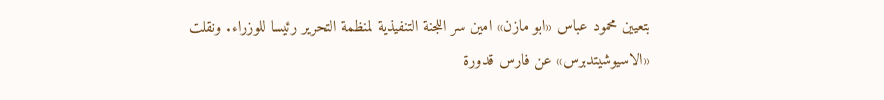بتعيين محمود عباس «ابو مازن» امين سر اللجنة التنفيذية لمنظمة التحرير رئيسا للوزراء. ونقلت «الاسيوشيتدبرس» عن فارس قدورة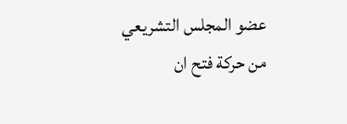عضو المجلس التشريعي من حركة فتح ان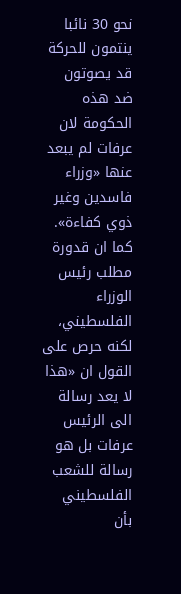نحو 30 نائبا ينتمون للحركة قد يصوتون ضد هذه الحكومة لان عرفات لم يبعد عنها «وزراء فاسدين وغير ذوي كفاءة». كما ان قدورة مطلب رئيس الوزراء الفلسطيني، لكنه حرص على القول ان «هذا لا يعد رسالة الى الرئيس عرفات بل هو رسالة للشعب الفلسطيني بأن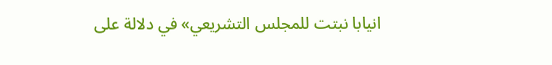انيابا نبتت للمجلس التشريعي» في دلالة على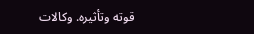قوته وتأثيره. وكالات